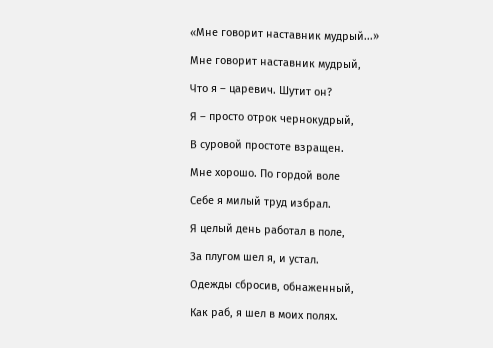«Мне говорит наставник мудрый...»

Мне говорит наставник мудрый,

Что я – царевич. Шутит он?

Я – просто отрок чернокудрый,

В суровой простоте взращен.

Мне хорошо. По гордой воле

Себе я милый труд избрал.

Я целый день работал в поле,

За плугом шел я, и устал.

Одежды сбросив, обнаженный,

Как раб, я шел в моих полях.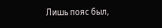Лишь пояс был,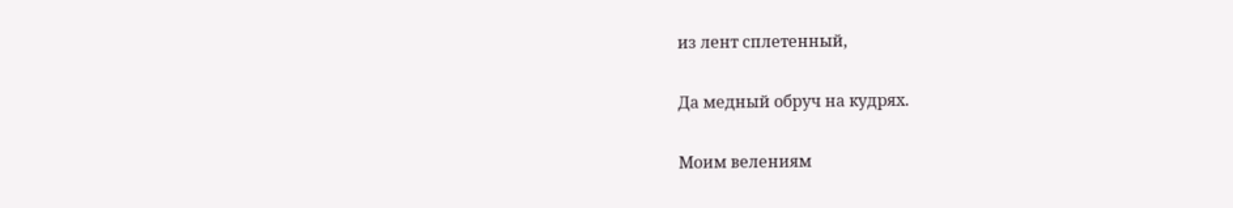из лент сплетенный,

Да медный обруч на кудрях.

Моим велениям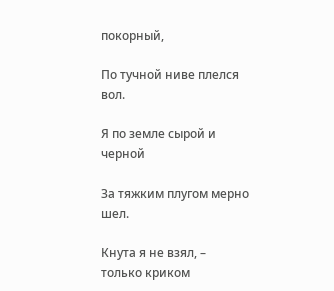покорный,

По тучной ниве плелся вол.

Я по земле сырой и черной

За тяжким плугом мерно шел.

Кнута я не взял, – только криком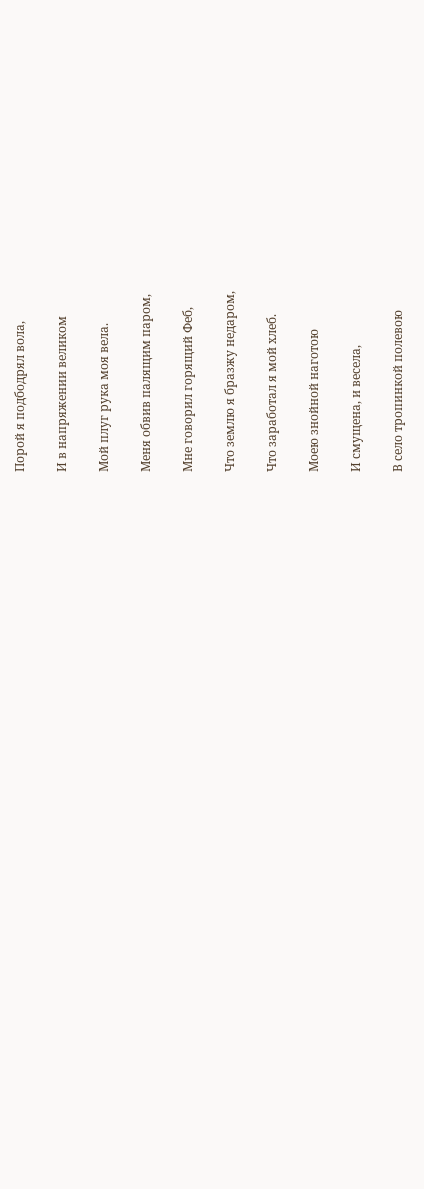Порой я подбодрял вола,

И в напряжении великом

Мой плуг рука моя вела.

Меня обвив палящим паром,

Мне говорил горящий Феб,

Что землю я бразжу недаром,

Что заработал я мой хлеб.

Моею знойной наготою

И смущена, и весела,

В село тропинкой полевою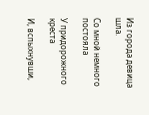Из города девица шла.

Со мной немного постояла

У придорожного креста

И, вспыхнувши,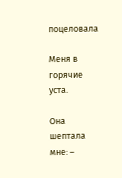поцеловала

Меня в горячие уста.

Она шептала мне: –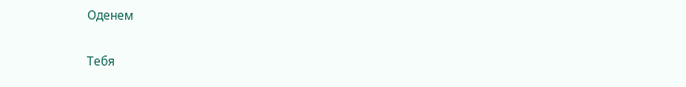Оденем

Тебя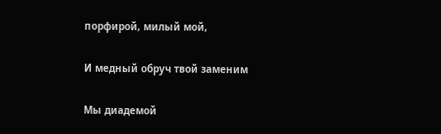порфирой, милый мой,

И медный обруч твой заменим

Мы диадемой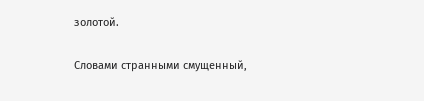золотой.

Словами странными смущенный,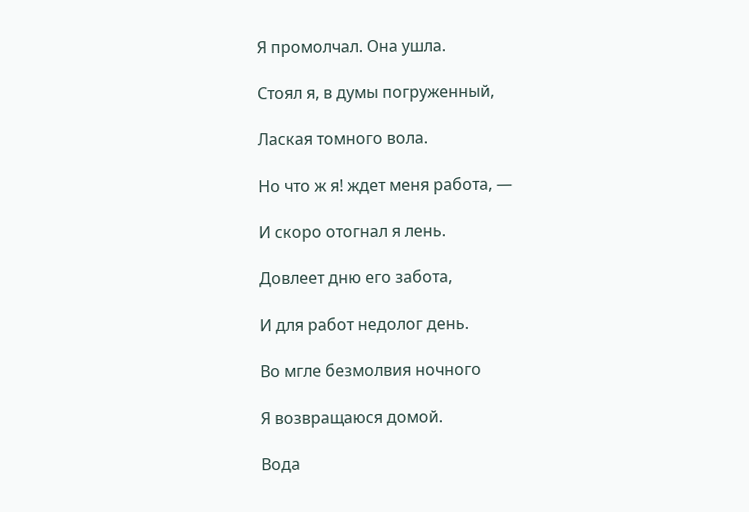Я промолчал. Она ушла.

Стоял я, в думы погруженный,

Лаская томного вола.

Но что ж я! ждет меня работа, —

И скоро отогнал я лень.

Довлеет дню его забота,

И для работ недолог день.

Во мгле безмолвия ночного

Я возвращаюся домой.

Вода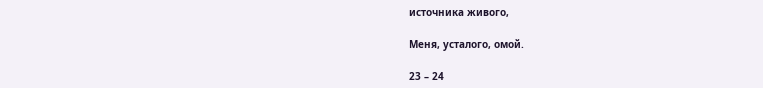источника живого,

Меня, усталого, омой.

23 – 24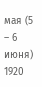мая (5 – 6 июня) 1920